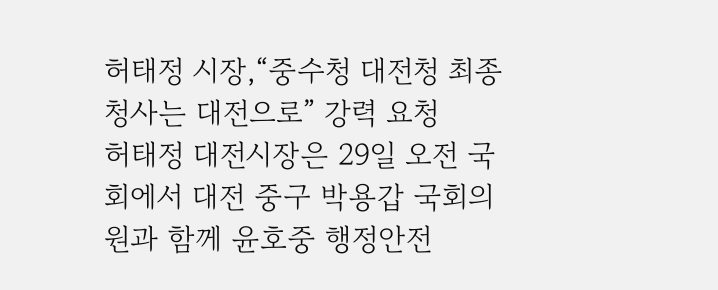허태정 시장,“중수청 대전청 최종 청사는 대전으로” 강력 요청
허태정 대전시장은 29일 오전 국회에서 대전 중구 박용갑 국회의원과 함께 윤호중 행정안전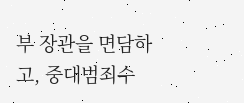부 장관을 면담하고, 중대범죄수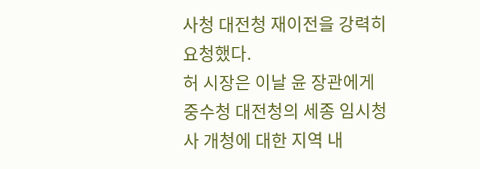사청 대전청 재이전을 강력히 요청했다.
허 시장은 이날 윤 장관에게 중수청 대전청의 세종 임시청사 개청에 대한 지역 내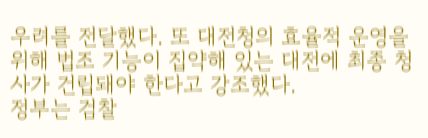우려를 전달했다. 또 대전청의 효율적 운영을 위해 법조 기능이 집약해 있는 대전에 최종 청사가 건립돼야 한다고 강조했다.
정부는 검찰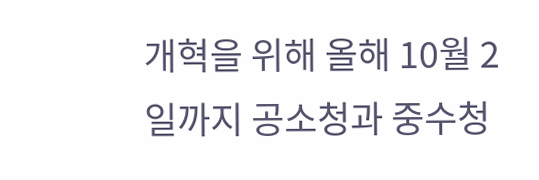개혁을 위해 올해 10월 2일까지 공소청과 중수청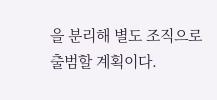을 분리해 별도 조직으로 출범할 계획이다.